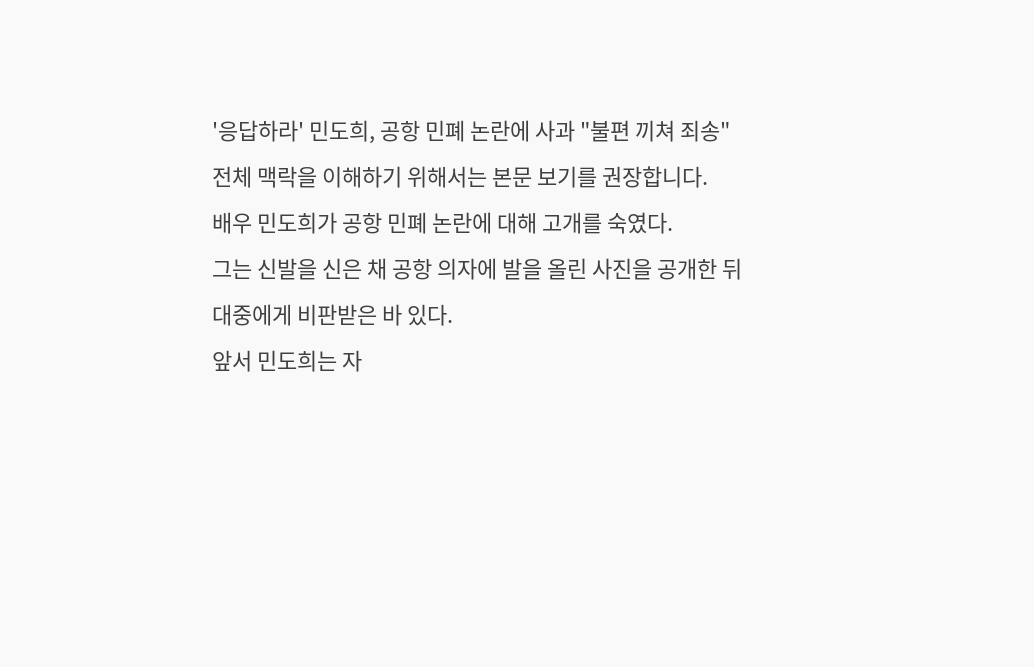'응답하라' 민도희, 공항 민폐 논란에 사과 "불편 끼쳐 죄송"
전체 맥락을 이해하기 위해서는 본문 보기를 권장합니다.
배우 민도희가 공항 민폐 논란에 대해 고개를 숙였다.
그는 신발을 신은 채 공항 의자에 발을 올린 사진을 공개한 뒤 대중에게 비판받은 바 있다.
앞서 민도희는 자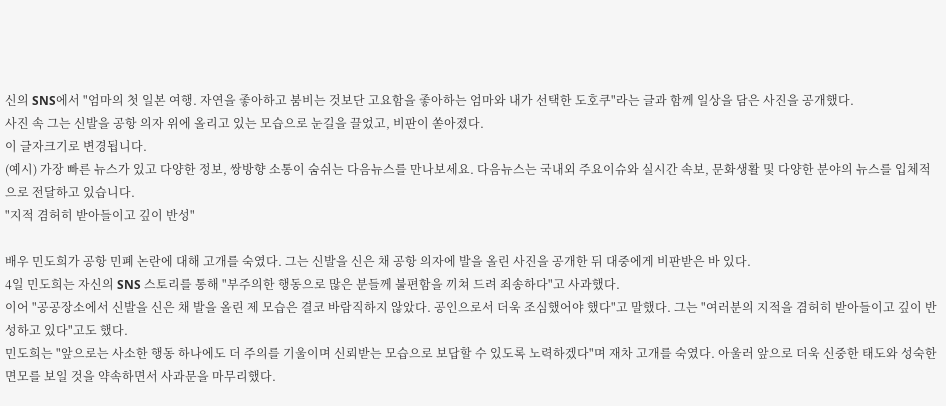신의 SNS에서 "엄마의 첫 일본 여행. 자연을 좋아하고 붐비는 것보단 고요함을 좋아하는 엄마와 내가 선택한 도호쿠"라는 글과 함께 일상을 담은 사진을 공개했다.
사진 속 그는 신발을 공항 의자 위에 올리고 있는 모습으로 눈길을 끌었고, 비판이 쏟아졌다.
이 글자크기로 변경됩니다.
(예시) 가장 빠른 뉴스가 있고 다양한 정보, 쌍방향 소통이 숨쉬는 다음뉴스를 만나보세요. 다음뉴스는 국내외 주요이슈와 실시간 속보, 문화생활 및 다양한 분야의 뉴스를 입체적으로 전달하고 있습니다.
"지적 겸허히 받아들이고 깊이 반성"

배우 민도희가 공항 민폐 논란에 대해 고개를 숙였다. 그는 신발을 신은 채 공항 의자에 발을 올린 사진을 공개한 뒤 대중에게 비판받은 바 있다.
4일 민도희는 자신의 SNS 스토리를 통해 "부주의한 행동으로 많은 분들께 불편함을 끼쳐 드려 죄송하다"고 사과했다.
이어 "공공장소에서 신발을 신은 채 발을 올린 제 모습은 결코 바람직하지 않았다. 공인으로서 더욱 조심했어야 했다"고 말했다. 그는 "여러분의 지적을 겸허히 받아들이고 깊이 반성하고 있다"고도 했다.
민도희는 "앞으로는 사소한 행동 하나에도 더 주의를 기울이며 신뢰받는 모습으로 보답할 수 있도록 노력하겠다"며 재차 고개를 숙였다. 아울러 앞으로 더욱 신중한 태도와 성숙한 면모를 보일 것을 약속하면서 사과문을 마무리했다.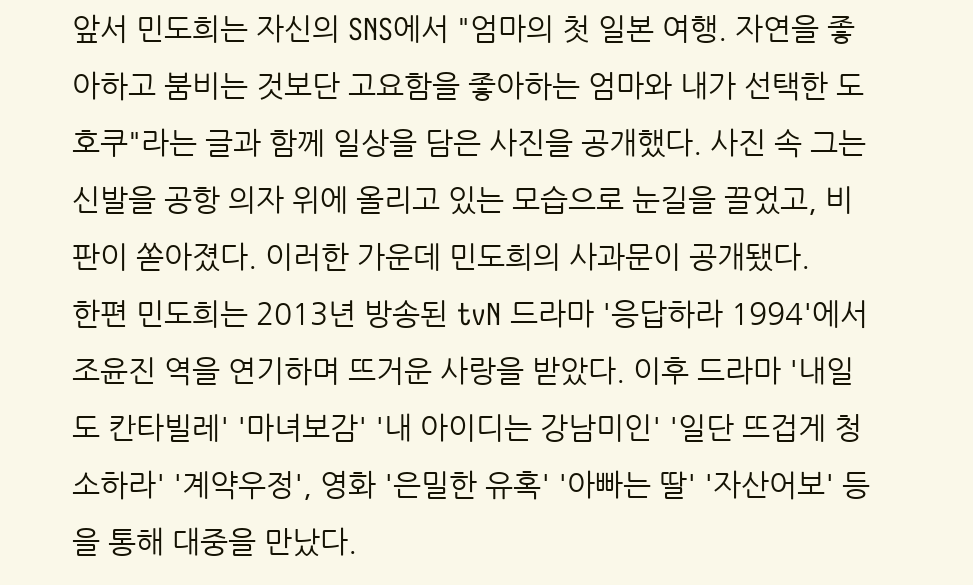앞서 민도희는 자신의 SNS에서 "엄마의 첫 일본 여행. 자연을 좋아하고 붐비는 것보단 고요함을 좋아하는 엄마와 내가 선택한 도호쿠"라는 글과 함께 일상을 담은 사진을 공개했다. 사진 속 그는 신발을 공항 의자 위에 올리고 있는 모습으로 눈길을 끌었고, 비판이 쏟아졌다. 이러한 가운데 민도희의 사과문이 공개됐다.
한편 민도희는 2013년 방송된 tvN 드라마 '응답하라 1994'에서 조윤진 역을 연기하며 뜨거운 사랑을 받았다. 이후 드라마 '내일도 칸타빌레' '마녀보감' '내 아이디는 강남미인' '일단 뜨겁게 청소하라' '계약우정', 영화 '은밀한 유혹' '아빠는 딸' '자산어보' 등을 통해 대중을 만났다.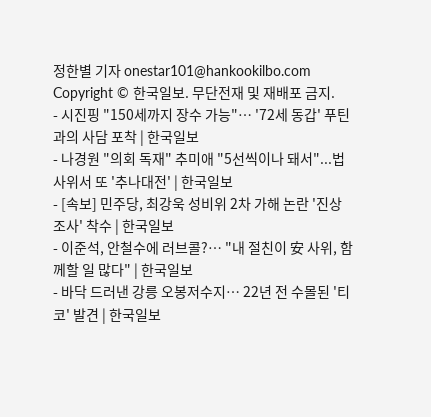정한별 기자 onestar101@hankookilbo.com
Copyright © 한국일보. 무단전재 및 재배포 금지.
- 시진핑 "150세까지 장수 가능"… '72세 동갑' 푸틴과의 사담 포착 | 한국일보
- 나경원 "의회 독재" 추미애 "5선씩이나 돼서"...법사위서 또 '추나대전' | 한국일보
- [속보] 민주당, 최강욱 성비위 2차 가해 논란 '진상조사' 착수 | 한국일보
- 이준석, 안철수에 러브콜?… "내 절친이 安 사위, 함께할 일 많다" | 한국일보
- 바닥 드러낸 강릉 오봉저수지… 22년 전 수몰된 '티코' 발견 | 한국일보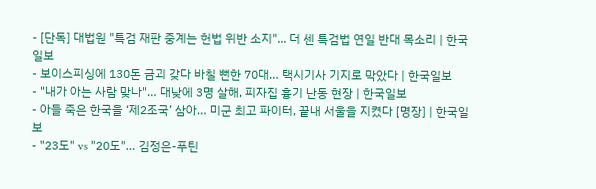- [단독] 대법원 "특검 재판 중계는 헌법 위반 소지"... 더 센 특검법 연일 반대 목소리 | 한국일보
- 보이스피싱에 130돈 금괴 갖다 바칠 뻔한 70대… 택시기사 기지로 막았다 | 한국일보
- "내가 아는 사람 맞나"… 대낮에 3명 살해, 피자집 흉기 난동 현장 | 한국일보
- 아들 죽은 한국을 ‘제2조국’ 삼아… 미군 최고 파이터, 끝내 서울을 지켰다 [명장] | 한국일보
- "23도" vs "20도"… 김정은-푸틴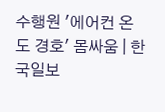수행원 '에어컨 온도 경호' 몸싸움 | 한국일보